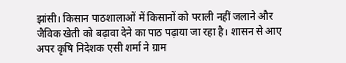झांसी। किसान पाठशालाओं में किसानों को पराली नहीं जलाने और जैविक खेती को बढ़ावा देने का पाठ पढ़ाया जा रहा है। शासन से आए अपर कृषि निदेशक एसी शर्मा ने ग्राम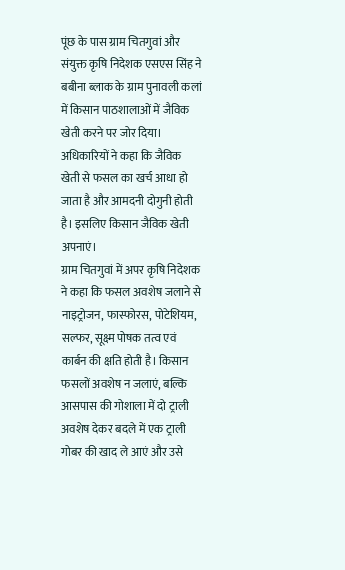पूंछ के पास ग्राम चितगुवां और संयुक्त कृषि निदेशक एसएस सिंह ने बबीना ब्लाक के ग्राम पुनावली कलां में किसान पाठशालाओं में जैविक खेती करने पर जोर दिया। अधिकारियों ने कहा कि जैविक खेती से फसल का खर्च आधा हो जाता है और आमदनी दोगुनी होती है। इसलिए किसान जैविक खेती अपनाएं।
ग्राम चितगुवां में अपर कृषि निदेशक ने कहा कि फसल अवशेष जलाने से नाइट्रोजन, फास्फोरस, पोटेशियम, सल्फर, सूक्ष्म पोषक तत्व एवं कार्बन की क्षति होती है। किसान फसलों अवशेष न जलाएं, बल्कि आसपास की गोशाला में दो ट्राली अवशेष देकर बदले में एक ट्राली गोबर की खाद ले आएं और उसे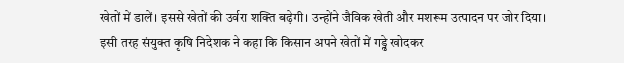खेतों में डालें। इससे खेतों की उर्वरा शक्ति बढ़ेगी। उन्होंने जैविक खेती और मशरूम उत्पादन पर जोर दिया।
इसी तरह संयुक्त कृषि निदेशक ने कहा कि किसान अपने खेतों में गड्ढे खोदकर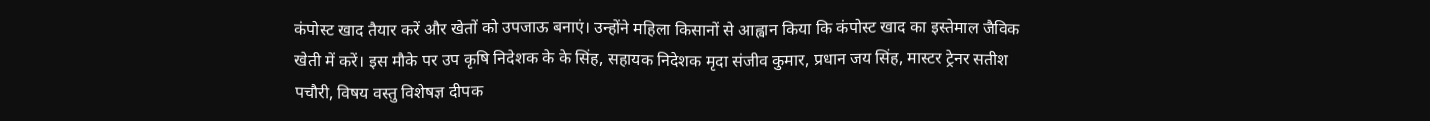कंपोस्ट खाद तैयार करें और खेतों को उपजाऊ बनाएं। उन्होंने महिला किसानों से आह्वान किया कि कंपोस्ट खाद का इस्तेमाल जैविक खेती में करें। इस मौके पर उप कृषि निदेशक के के सिंह, सहायक निदेशक मृदा संजीव कुमार, प्रधान जय सिंह, मास्टर ट्रेनर सतीश पचौरी, विषय वस्तु विशेषज्ञ दीपक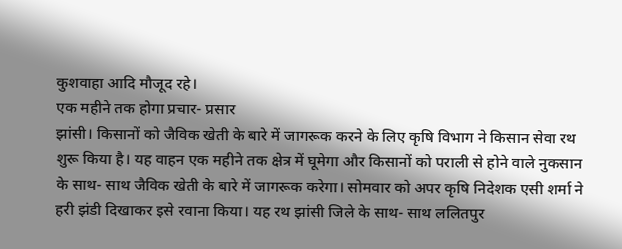कुशवाहा आदि मौजूद रहे।
एक महीने तक होगा प्रचार- प्रसार
झांसी। किसानों को जैविक खेती के बारे में जागरूक करने के लिए कृषि विभाग ने किसान सेवा रथ शुरू किया है। यह वाहन एक महीने तक क्षेत्र में घूमेगा और किसानों को पराली से होने वाले नुकसान के साथ- साथ जैविक खेती के बारे में जागरूक करेगा। सोमवार को अपर कृषि निदेशक एसी शर्मा ने हरी झंडी दिखाकर इसे रवाना किया। यह रथ झांसी जिले के साथ- साथ ललितपुर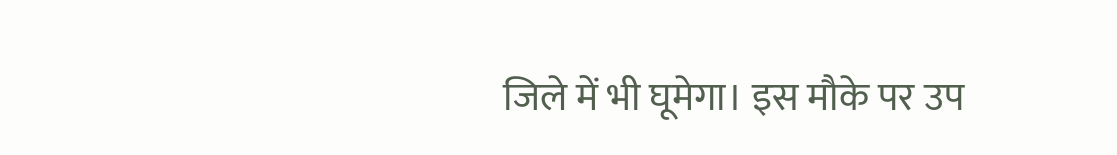जिले में भी घूमेगा। इस मौके पर उप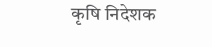कृषि निदेशक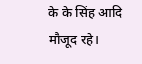के के सिंह आदि मौजूद रहे।